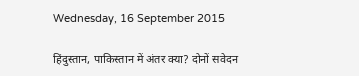Wednesday, 16 September 2015

हिंदुस्तान, पाकिस्तान में अंतर क्या? दोनों सवेदन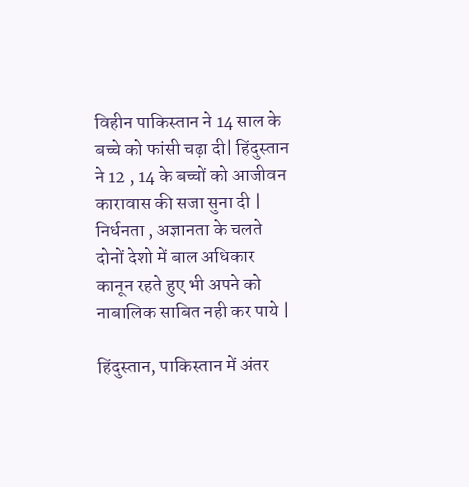विहीन पाकिस्तान ने 14 साल के बच्चे को फांसी चढ़ा दी| हिंदुस्तान ने 12 , 14 के बच्चों को आजीवन कारावास की सजा सुना दी | निर्धनता , अज्ञानता के चलते दोनों देशो में बाल अधिकार कानून रहते हुए भी अपने को नाबालिक साबित नही कर पाये |

हिंदुस्तान, पाकिस्तान में अंतर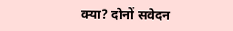क्या? दोनों सवेदन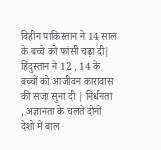विहीन पाकिस्तान ने 14 साल के बच्चे को फांसी चढ़ा दी| हिंदुस्तान ने 12 , 14 के बच्चों को आजीवन कारावास की सजा सुना दी | निर्धनता , अज्ञानता के चलते दोनों देशो में बाल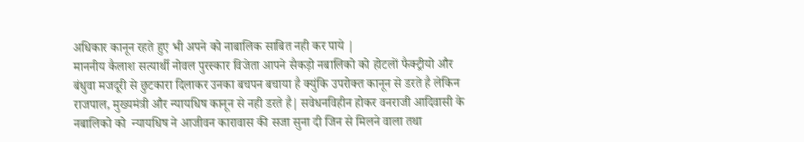अधिकार कानून रहते हुए भी अपने को नाबालिक साबित नही कर पाये |                                                                                 माननीय कैलाश सत्यार्थी नोवल पुरस्कार विजेता आपने सैकड़ो नबालिको को होटलों फैक्ट्रीयो और बंधुवा मजदूरी से छुटकारा दिलाकर उनका बचपन बचाया है क्युंकि उपरोक्त कानून से डरते है लेकिन राजपाल, मुख्यमंत्री और न्यायधिष कानून से नही डरते है| सवेधनविहीन होकर वनराजी आदिवासी के नबालिको को  न्यायधिष ने आजीवन कारावास की सजा सुना दी जिन से मिलने वाला तथा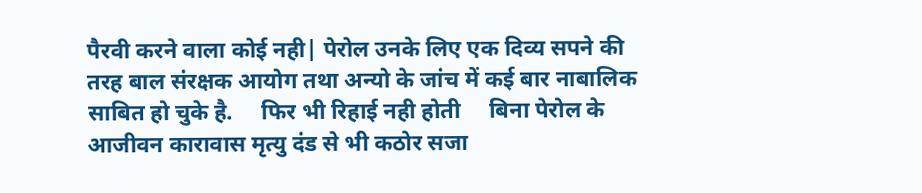पैरवी करने वाला कोई नही| पेरोल उनके लिए एक दिव्य सपने की तरह बाल संरक्षक आयोग तथा अन्यो के जांच में कई बार नाबालिक साबित हो चुके है.     फिर भी रिहाई नही होती     बिना पेरोल के  आजीवन कारावास मृत्यु दंड से भी कठोर सजा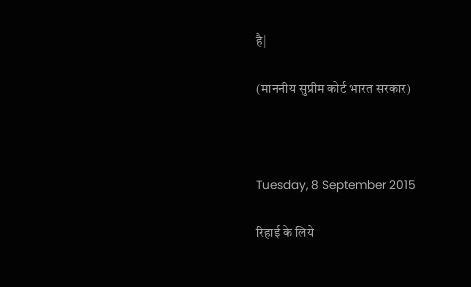है|

(माननीय सुप्रीम कोर्ट भारत सरकार)



Tuesday, 8 September 2015

रिहाई के लिये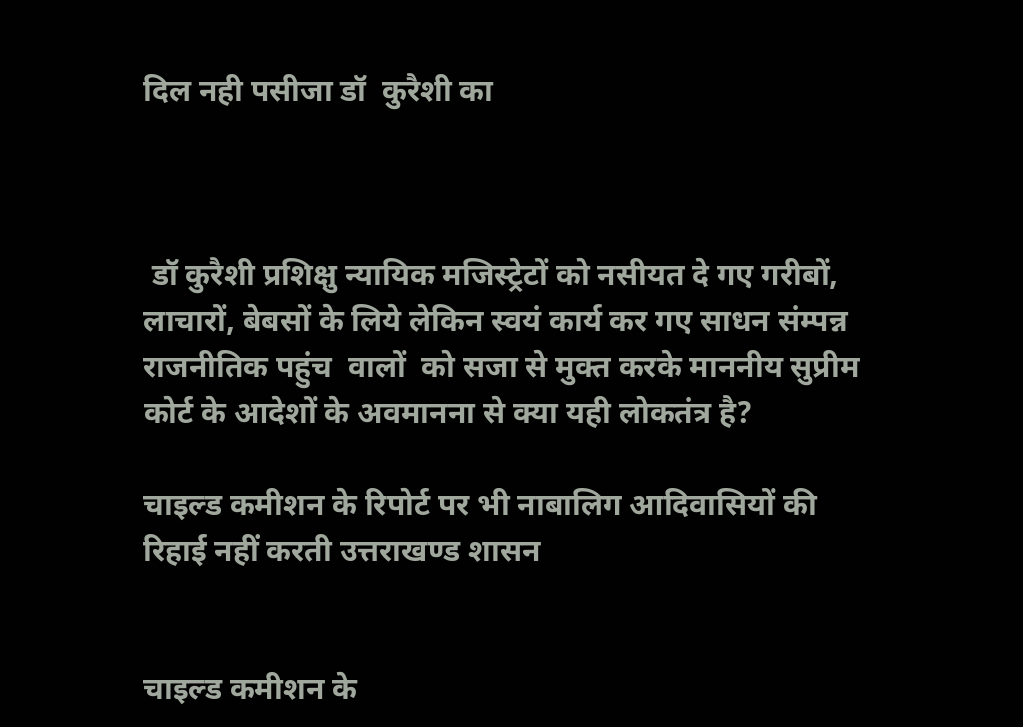दिल नही पसीजा डॉ  कुरैशी का



 डॉ कुरैशी प्रशिक्षु न्यायिक मजिस्ट्रेटों को नसीयत दे गए गरीबों, लाचारों, बेबसों के लिये लेकिन स्वयं कार्य कर गए साधन संम्पन्न  राजनीतिक पहुंच  वालों  को सजा से मुक्त करके माननीय सुप्रीम कोर्ट के आदेशों के अवमानना से क्या यही लोकतंत्र है?

चाइल्ड कमीशन के रिपोर्ट पर भी नाबालिग आदिवासियों की रिहाई नहीं करती उत्तराखण्ड शासन


चाइल्ड कमीशन के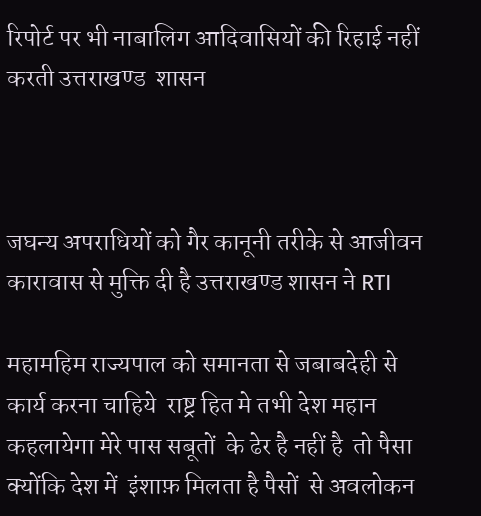रिपोर्ट पर भी नाबालिग आदिवासियों की रिहाई नहीं करती उत्तराखण्ड  शासन



जघन्य अपराधियों को गैर कानूनी तरीके से आजीवन कारावास से मुक्ति दी है उत्तराखण्ड शासन ने RTI

महामहिम राज्यपाल को समानता से जबाबदेही से कार्य करना चाहिये  राष्ट्र हित मे तभी देश महान कहलायेगा मेरे पास सबूतों  के ढेर है नहीं है  तो पैसा क्योंकि देश में  इंशाफ़ मिलता है पैसों  से अवलोकन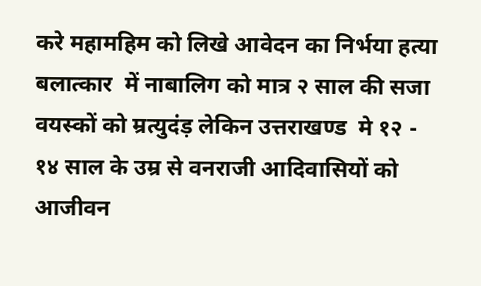करे महामहिम को लिखे आवेदन का निर्भया हत्या बलात्कार  में नाबालिग को मात्र २ साल की सजा वयस्कों को म्रत्युदंड़ लेकिन उत्तराखण्ड  मे १२ - १४ साल के उम्र से वनराजी आदिवासियों को आजीवन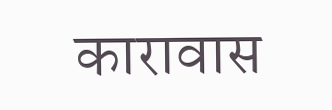कारावास